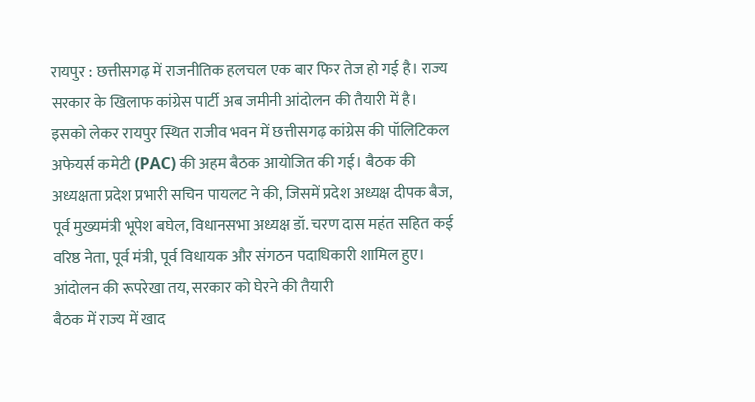रायपुर : छत्तीसगढ़ में राजनीतिक हलचल एक बार फिर तेज हो गई है। राज्य सरकार के खिलाफ कांग्रेस पार्टी अब जमीनी आंदोलन की तैयारी में है। इसको लेकर रायपुर स्थित राजीव भवन में छत्तीसगढ़ कांग्रेस की पॉलिटिकल अफेयर्स कमेटी (PAC) की अहम बैठक आयोजित की गई। बैठक की अध्यक्षता प्रदेश प्रभारी सचिन पायलट ने की, जिसमें प्रदेश अध्यक्ष दीपक बैज, पूर्व मुख्यमंत्री भूपेश बघेल, विधानसभा अध्यक्ष डॉ. चरण दास महंत सहित कई वरिष्ठ नेता, पूर्व मंत्री, पूर्व विधायक और संगठन पदाधिकारी शामिल हुए।
आंदोलन की रूपरेखा तय, सरकार को घेरने की तैयारी
बैठक में राज्य में खाद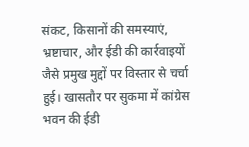संकट, किसानों की समस्याएं, भ्रष्टाचार, और ईडी की कार्रवाइयों जैसे प्रमुख मुद्दों पर विस्तार से चर्चा हुई। खासतौर पर सुकमा में कांग्रेस भवन की ईडी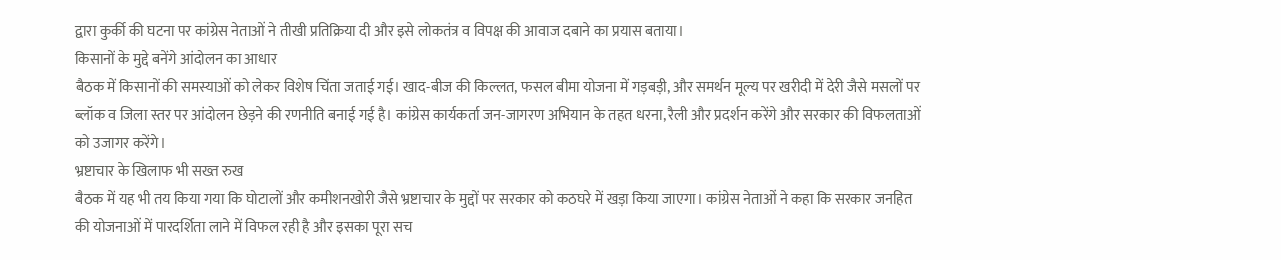द्वारा कुर्की की घटना पर कांग्रेस नेताओं ने तीखी प्रतिक्रिया दी और इसे लोकतंत्र व विपक्ष की आवाज दबाने का प्रयास बताया।
किसानों के मुद्दे बनेंगे आंदोलन का आधार
बैठक में किसानों की समस्याओं को लेकर विशेष चिंता जताई गई। खाद-बीज की किल्लत, फसल बीमा योजना में गड़बड़ी, और समर्थन मूल्य पर खरीदी में देरी जैसे मसलों पर ब्लॉक व जिला स्तर पर आंदोलन छेड़ने की रणनीति बनाई गई है। कांग्रेस कार्यकर्ता जन-जागरण अभियान के तहत धरना, रैली और प्रदर्शन करेंगे और सरकार की विफलताओं को उजागर करेंगे।
भ्रष्टाचार के खिलाफ भी सख्त रुख
बैठक में यह भी तय किया गया कि घोटालों और कमीशनखोरी जैसे भ्रष्टाचार के मुद्दों पर सरकार को कठघरे में खड़ा किया जाएगा। कांग्रेस नेताओं ने कहा कि सरकार जनहित की योजनाओं में पारदर्शिता लाने में विफल रही है और इसका पूरा सच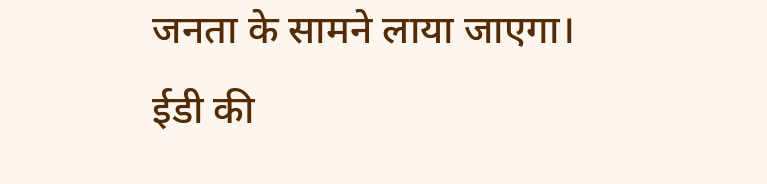जनता के सामने लाया जाएगा।
ईडी की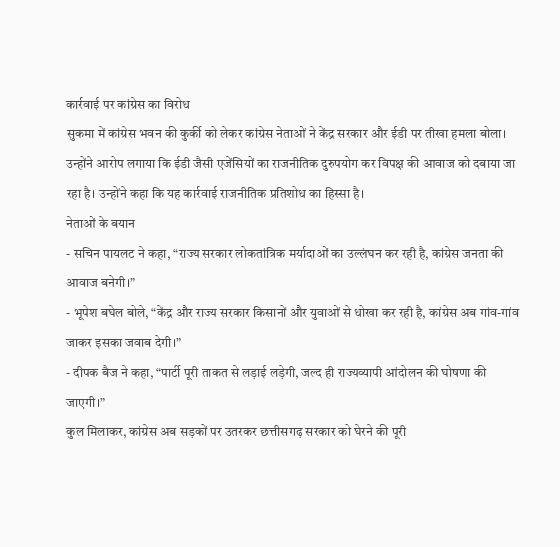कार्रवाई पर कांग्रेस का विरोध
सुकमा में कांग्रेस भवन की कुर्की को लेकर कांग्रेस नेताओं ने केंद्र सरकार और ईडी पर तीखा हमला बोला। उन्होंने आरोप लगाया कि ईडी जैसी एजेंसियों का राजनीतिक दुरुपयोग कर विपक्ष की आवाज को दबाया जा रहा है। उन्होंने कहा कि यह कार्रवाई राजनीतिक प्रतिशोध का हिस्सा है।
नेताओं के बयान
- सचिन पायलट ने कहा, “राज्य सरकार लोकतांत्रिक मर्यादाओं का उल्लंघन कर रही है, कांग्रेस जनता की आवाज बनेगी।”
- भूपेश बघेल बोले, “केंद्र और राज्य सरकार किसानों और युवाओं से धोखा कर रही है, कांग्रेस अब गांव-गांव जाकर इसका जवाब देगी।”
- दीपक बैज ने कहा, “पार्टी पूरी ताकत से लड़ाई लड़ेगी, जल्द ही राज्यव्यापी आंदोलन की घोषणा की जाएगी।”
कुल मिलाकर, कांग्रेस अब सड़कों पर उतरकर छत्तीसगढ़ सरकार को घेरने की पूरी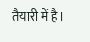तैयारी में है।